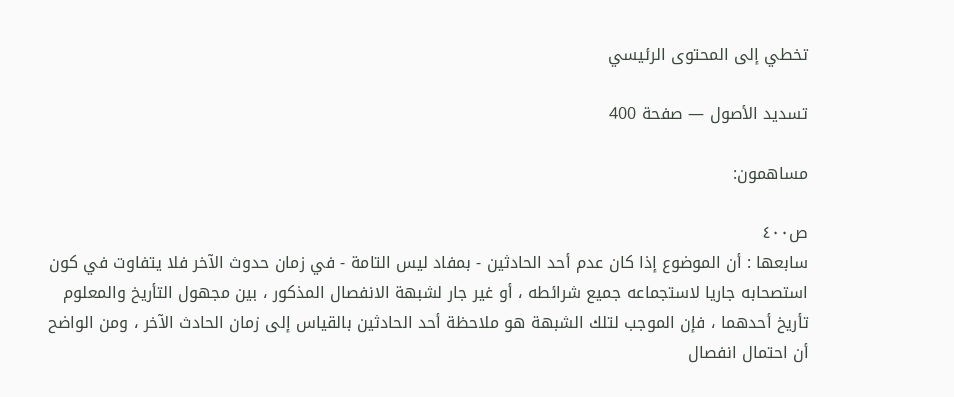تخطي إلى المحتوى الرئيسي

تسديد الأصول — صفحة 400

مساهمون:

ص٤٠٠
سابعها : أن الموضوع إذا كان عدم أحد الحادثين - بمفاد ليس التامة - في زمان حدوث الآخر فلا يتفاوت في كون استصحابه جاريا لاستجماعه جميع شرائطه ، أو غير جار لشبهة الانفصال المذكور ، بين مجهول التأريخ والمعلوم تأريخ أحدهما ، فإن الموجب لتلك الشبهة هو ملاحظة أحد الحادثين بالقياس إلى زمان الحادث الآخر ، ومن الواضح أن احتمال انفصال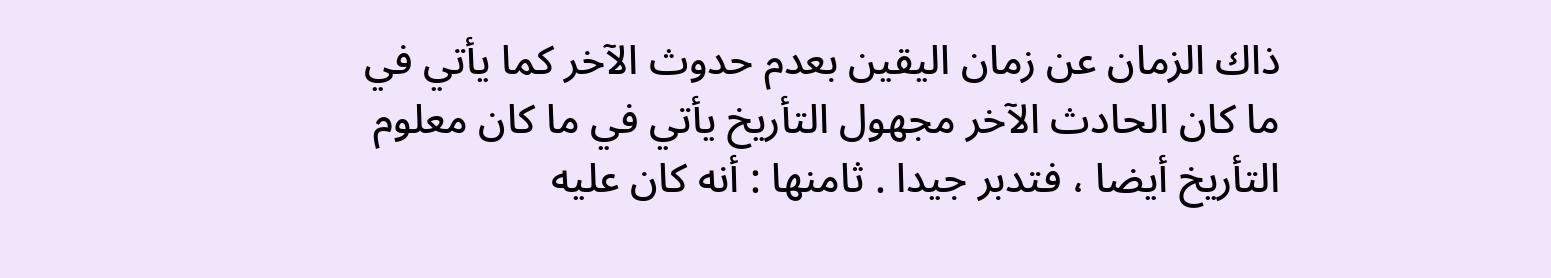ذاك الزمان عن زمان اليقين بعدم حدوث الآخر كما يأتي في ما كان الحادث الآخر مجهول التأريخ يأتي في ما كان معلوم التأريخ أيضا ، فتدبر جيدا . ثامنها : أنه كان عليه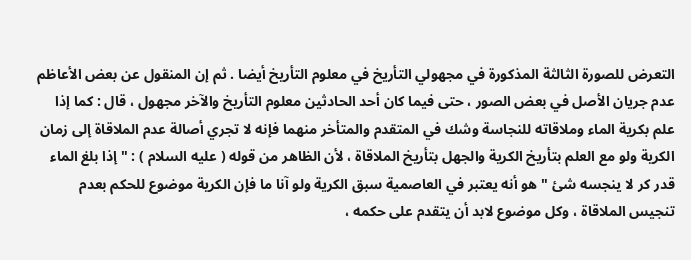التعرض للصورة الثالثة المذكورة في مجهولي التأريخ في معلوم التأريخ أيضا . ثم إن المنقول عن بعض الأعاظم عدم جريان الأصل في بعض الصور ، حتى فيما كان أحد الحادثين معلوم التأريخ والآخر مجهول ، قال : كما إذا علم بكرية الماء وملاقاته للنجاسة وشك في المتقدم والمتأخر منهما فإنه لا تجري أصالة عدم الملاقاة إلى زمان الكرية ولو مع العلم بتأريخ الكرية والجهل بتأريخ الملاقاة ، لأن الظاهر من قوله ( عليه السلام ) : " إذا بلغ الماء قدر كر لا ينجسه شئ " هو أنه يعتبر في العاصمية سبق الكرية ولو آنا ما فإن الكرية موضوع للحكم بعدم تنجيس الملاقاة ، وكل موضوع لابد أن يتقدم على حكمه ،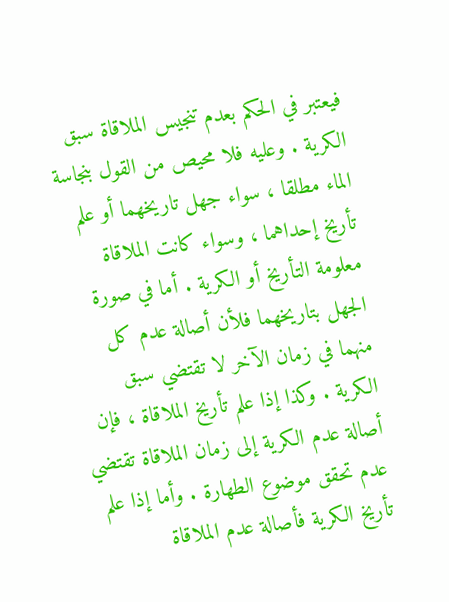فيعتبر في الحكم بعدم تنجيس الملاقاة سبق الكرية . وعليه فلا محيص من القول بنجاسة الماء مطلقا ، سواء جهل تاريخهما أو علم تأريخ إحداهما ، وسواء كانت الملاقاة معلومة التأريخ أو الكرية . أما في صورة الجهل بتاريخهما فلأن أصالة عدم كل منهما في زمان الآخر لا تقتضي سبق الكرية . وكذا إذا علم تأريخ الملاقاة ، فإن أصالة عدم الكرية إلى زمان الملاقاة تقتضي عدم تحقق موضوع الطهارة . وأما إذا علم تأريخ الكرية فأصالة عدم الملاقاة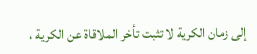إلى زمان الكرية لا تثبت تأخر الملاقاة عن الكرية ،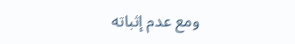ومع عدم إثباته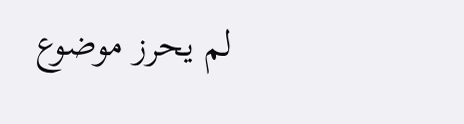لم يحرز موضوع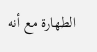الطهارة مع أنه